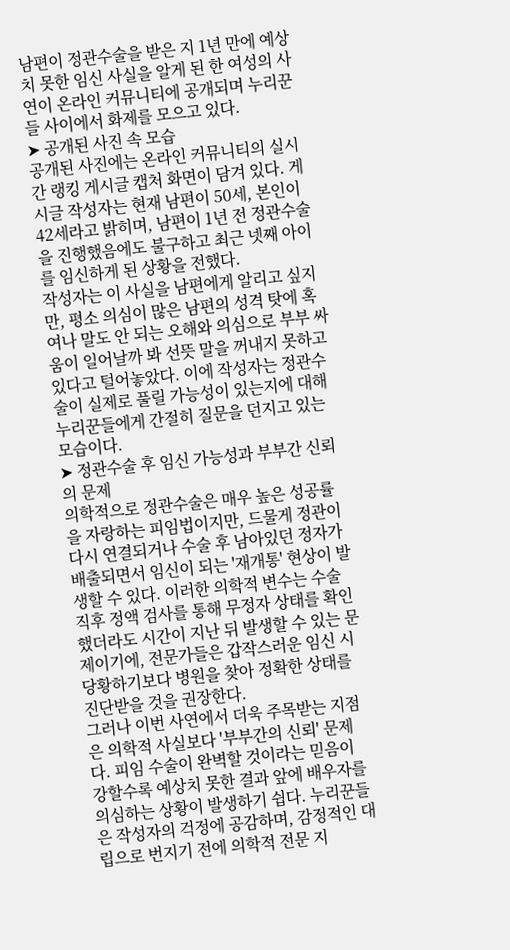남편이 정관수술을 받은 지 1년 만에 예상치 못한 임신 사실을 알게 된 한 여성의 사연이 온라인 커뮤니티에 공개되며 누리꾼들 사이에서 화제를 모으고 있다.
➤ 공개된 사진 속 모습
공개된 사진에는 온라인 커뮤니티의 실시간 랭킹 게시글 캡처 화면이 담겨 있다. 게시글 작성자는 현재 남편이 50세, 본인이 42세라고 밝히며, 남편이 1년 전 정관수술을 진행했음에도 불구하고 최근 넷째 아이를 임신하게 된 상황을 전했다.
작성자는 이 사실을 남편에게 알리고 싶지만, 평소 의심이 많은 남편의 성격 탓에 혹여나 말도 안 되는 오해와 의심으로 부부 싸움이 일어날까 봐 선뜻 말을 꺼내지 못하고 있다고 털어놓았다. 이에 작성자는 정관수술이 실제로 풀릴 가능성이 있는지에 대해 누리꾼들에게 간절히 질문을 던지고 있는 모습이다.
➤ 정관수술 후 임신 가능성과 부부간 신뢰의 문제
의학적으로 정관수술은 매우 높은 성공률을 자랑하는 피임법이지만, 드물게 정관이 다시 연결되거나 수술 후 남아있던 정자가 배출되면서 임신이 되는 '재개통' 현상이 발생할 수 있다. 이러한 의학적 변수는 수술 직후 정액 검사를 통해 무정자 상태를 확인했더라도 시간이 지난 뒤 발생할 수 있는 문제이기에, 전문가들은 갑작스러운 임신 시 당황하기보다 병원을 찾아 정확한 상태를 진단받을 것을 권장한다.
그러나 이번 사연에서 더욱 주목받는 지점은 의학적 사실보다 '부부간의 신뢰' 문제다. 피임 수술이 완벽할 것이라는 믿음이 강할수록 예상치 못한 결과 앞에 배우자를 의심하는 상황이 발생하기 쉽다. 누리꾼들은 작성자의 걱정에 공감하며, 감정적인 대립으로 번지기 전에 의학적 전문 지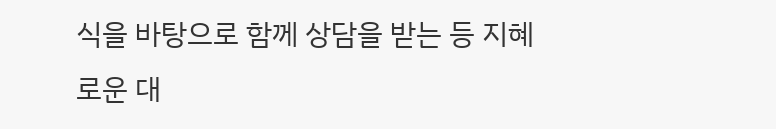식을 바탕으로 함께 상담을 받는 등 지혜로운 대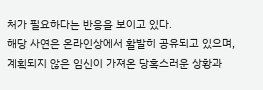처가 필요하다는 반응을 보이고 있다.
해당 사연은 온라인상에서 활발히 공유되고 있으며, 계획되지 않은 임신이 가져온 당혹스러운 상황과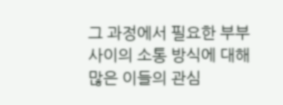그 과정에서 필요한 부부 사이의 소통 방식에 대해 많은 이들의 관심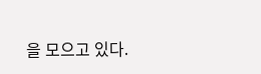을 모으고 있다.